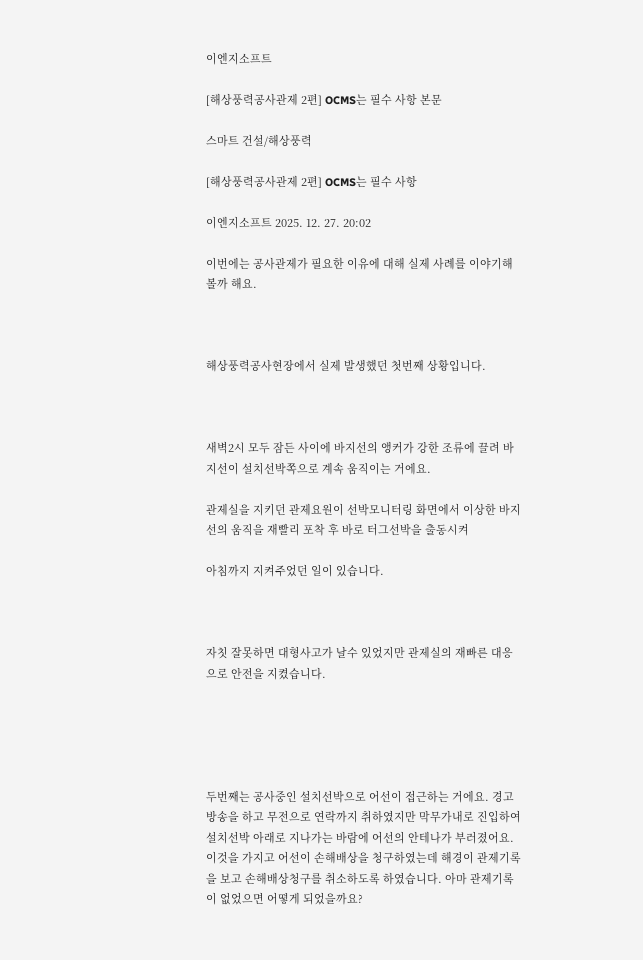이엔지소프트

[해상풍력공사관제 2편] OCMS는 필수 사항 본문

스마트 건설/해상풍력

[해상풍력공사관제 2편] OCMS는 필수 사항

이엔지소프트 2025. 12. 27. 20:02

이번에는 공사관제가 필요한 이유에 대해 실제 사례를 이야기해볼까 해요.



해상풍력공사현장에서 실제 발생했던 첫번째 상황입니다.



새벽2시 모두 잠든 사이에 바지선의 앵커가 강한 조류에 끌려 바지선이 설치선박쪽으로 계속 움직이는 거에요.

관제실을 지키던 관제요원이 선박모니터링 화면에서 이상한 바지선의 움직을 재빨리 포착 후 바로 터그선박을 출동시켜

아침까지 지켜주었던 일이 있습니다.



자칫 잘못하면 대형사고가 날수 있었지만 관제실의 재빠른 대응으로 안전을 지켰습니다.





두번째는 공사중인 설치선박으로 어선이 접근하는 거에요. 경고방송을 하고 무전으로 연락까지 취하였지만 막무가내로 진입하여 설치선박 아래로 지나가는 바람에 어선의 안테나가 부러졌어요. 이것을 가지고 어선이 손해배상을 청구하였는데 해경이 관제기록을 보고 손해배상청구를 취소하도록 하였습니다. 아마 관제기록이 없었으면 어떻게 되었을까요?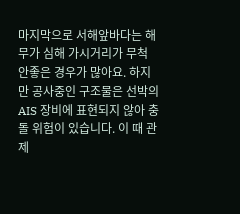마지막으로 서해앞바다는 해무가 심해 가시거리가 무척 안좋은 경우가 많아요. 하지만 공사중인 구조물은 선박의 AIS 장비에 표현되지 않아 충돌 위험이 있습니다. 이 때 관제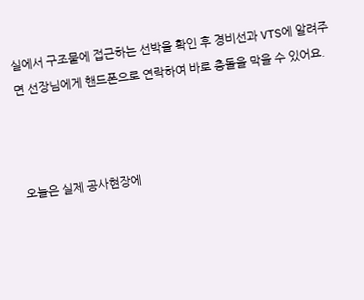실에서 구조물에 접근하는 선박을 확인 후 경비선과 VTS에 알려주면 선장님에게 핸드폰으로 연락하여 바로 충돌을 막을 수 있어요.



오늘은 실제 공사현장에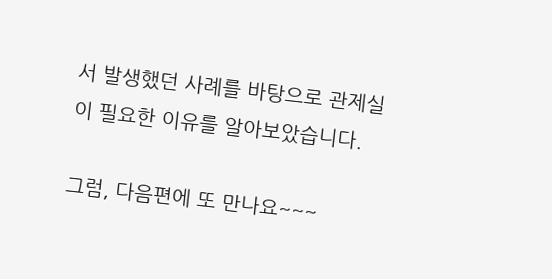서 발생했던 사례를 바탕으로 관제실이 필요한 이유를 알아보았습니다.

그럼, 다음편에 또 만나요~~~